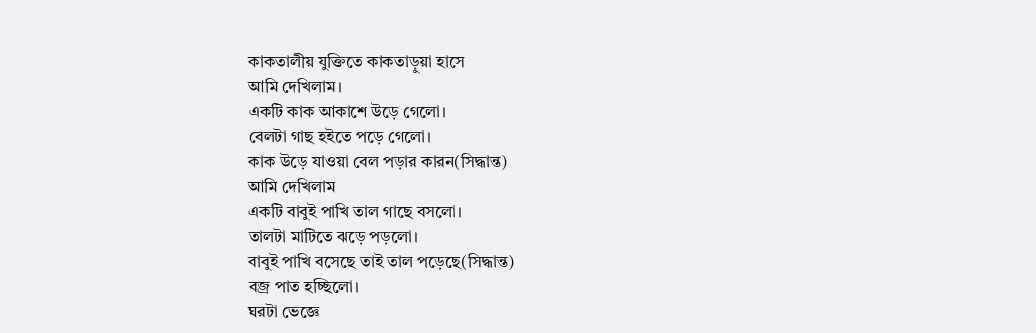কাকতালীয় যুক্তিতে কাকতাড়ুয়া হাসে
আমি দেখিলাম।
একটি কাক আকাশে উড়ে গেলো।
বেলটা গাছ হইতে পড়ে গেলো।
কাক উড়ে যাওয়া বেল পড়ার কারন(সিদ্ধান্ত)
আমি দেখিলাম
একটি বাবুই পাখি তাল গাছে বসলো।
তালটা মাটিতে ঝড়ে পড়লো।
বাবুই পাখি বসেছে তাই তাল পড়েছে(সিদ্ধান্ত)
বজ্র পাত হচ্ছিলো।
ঘরটা ভেজ্ঞে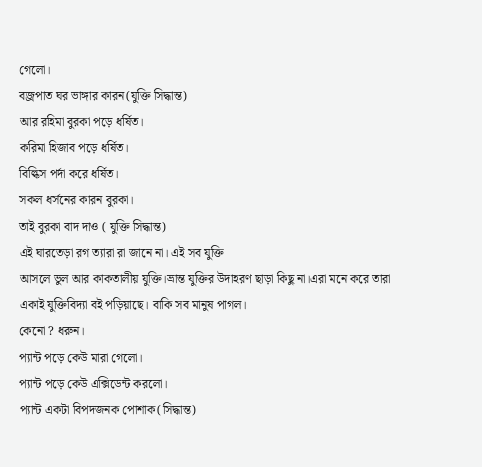গেলো।
বজ্রপাত ঘর ভাঙ্গার কারন(যুক্তি সিদ্ধান্ত)
আর রহিমা বুরকা পড়ে ধর্ষিত।
করিমা হিজাব পড়ে ধর্ষিত।
বিল্কিস পর্দা করে ধর্ষিত।
সকল ধর্সনের কারন বুরকা।
তাই বুরকা বাদ দাও ( যুক্তি সিদ্ধান্ত)
এই ঘারতেড়া রগ ত্যারা রা জানে না। এই সব যুক্তি
আসলে ভুল আর কাকতালীয় যুক্তি।ভ্রান্ত যুক্তির উদাহরণ ছাড়া কিছু না।এরা মনে করে তারা একাই যুক্তিবিদ্যা বই পড়িয়াছে। বাকি সব মানুষ পাগল।
কেনো ? ধরুন।
প্যান্ট পড়ে কেউ মারা গেলো।
প্যান্ট পড়ে কেউ এক্সিডেন্ট করলো।
প্যান্ট একটা বিপদজনক পোশাক(সিদ্ধান্ত)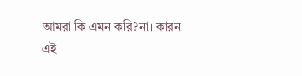আমরা কি এমন করি?না। কারন এই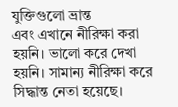যুক্তিগুলো ভ্রান্ত
এবং এখানে নীরিক্ষা করা হয়নি। ভালো করে দেখা হয়নি। সামান্য নীরিক্ষা করে সিদ্ধান্ত নেতা হয়েছে।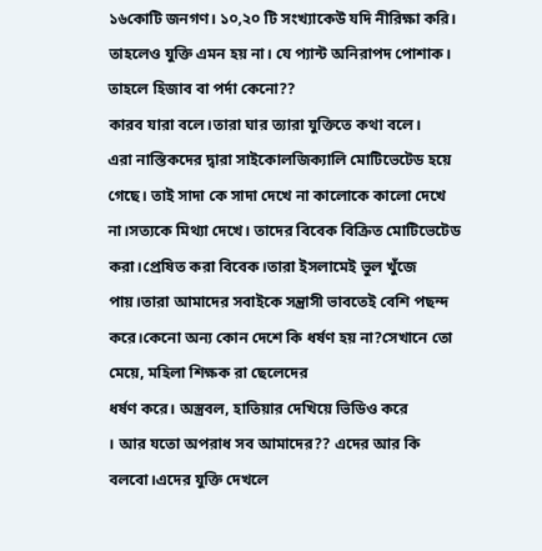১৬কোটি জনগণ। ১০,২০ টি সংখ্যাকেউ যদি নীরিক্ষা করি। তাহলেও যুক্তি এমন হয় না। যে প্যান্ট অনিরাপদ পোশাক। তাহলে হিজাব বা পর্দা কেনো??
কারব যারা বলে।তারা ঘার ত্যারা যুক্তিতে কথা বলে।
এরা নাস্তিকদের দ্বারা সাইকোলজিক্যালি মোটিভেটেড হয়ে গেছে। তাই সাদা কে সাদা দেখে না কালোকে কালো দেখে না।সত্যকে মিথ্যা দেখে। তাদের বিবেক বিক্রিত মোটিভেটেড করা।প্রেষিত করা বিবেক।তারা ইসলামেই ভুল খুঁজে পায়।তারা আমাদের সবাইকে সন্ত্রাসী ভাবতেই বেশি পছন্দ করে।কেনো অন্য কোন দেশে কি ধর্ষণ হয় না?সেখানে তো মেয়ে, মহিলা শিক্ষক রা ছেলেদের
ধর্ষণ করে। অস্ত্রবল, হাতিয়ার দেখিয়ে ভিডিও করে
। আর যতো অপরাধ সব আমাদের?? এদের আর কি বলবো।এদের যুক্তি দেখলে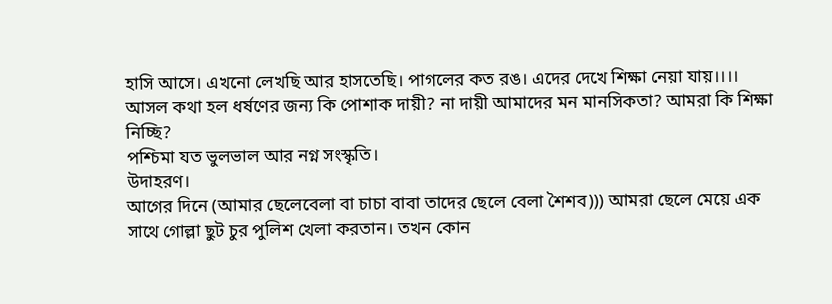হাসি আসে। এখনো লেখছি আর হাসতেছি। পাগলের কত রঙ। এদের দেখে শিক্ষা নেয়া যায়।।।।
আসল কথা হল ধর্ষণের জন্য কি পোশাক দায়ী? না দায়ী আমাদের মন মানসিকতা? আমরা কি শিক্ষা নিচ্ছি?
পশ্চিমা যত ভুলভাল আর নগ্ন সংস্কৃতি।
উদাহরণ।
আগের দিনে (আমার ছেলেবেলা বা চাচা বাবা তাদের ছেলে বেলা শৈশব))) আমরা ছেলে মেয়ে এক সাথে গোল্লা ছুট চুর পুলিশ খেলা করতান। তখন কোন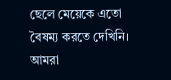ছেলে মেয়েকে এতো বৈষম্য করতে দেখিনি। আমরা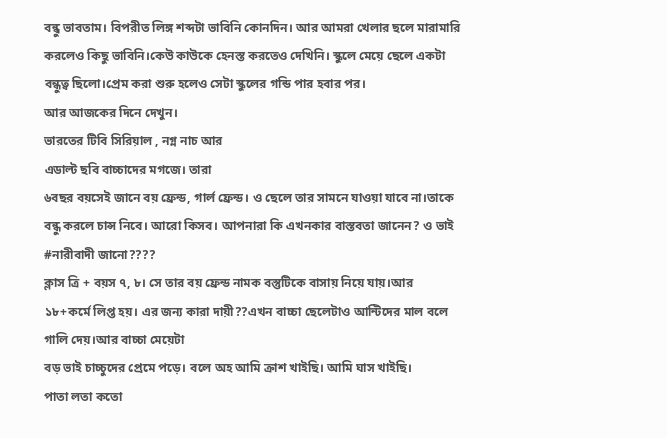বন্ধু ভাবতাম। বিপরীত লিঙ্গ শব্দটা ভাবিনি কোনদিন। আর আমরা খেলার ছলে মারামারি করলেও কিছু ভাবিনি।কেউ কাউকে হেনস্ত করতেও দেখিনি। স্কুলে মেয়ে ছেলে একটা বন্ধুত্ব ছিলো।প্রেম করা শুরু হলেও সেটা স্কুলের গন্ডি পার হবার পর।
আর আজকের দিনে দেখুন।
ভারতের টিবি সিরিয়াল , নগ্ন নাচ আর
এডাল্ট ছবি বাচ্চাদের মগজে। তারা
৬বছর বয়সেই জানে বয় ফ্রেন্ড, গার্ল ফ্রেন্ড। ও ছেলে তার সামনে যাওয়া যাবে না।তাকে বন্ধু করলে চান্স নিবে। আরো কিসব। আপনারা কি এখনকার বাস্তবতা জানেন? ও ভাই #নারীবাদী জানো????
ক্লাস ত্রি + বয়স ৭, ৮। সে তার বয় ফ্রেন্ড নামক বস্তুটিকে বাসায় নিয়ে যায়।আর
১৮+কর্মে লিপ্ত হয়। এর জন্য কারা দায়ী??এখন বাচ্চা ছেলেটাও আন্টিদের মাল বলে গালি দেয়।আর বাচ্চা মেয়েটা
বড় ভাই চাচ্চুদের প্রেমে পড়ে। বলে অহ আমি ক্রাশ খাইছি। আমি ঘাস খাইছি।
পাতা লতা কতো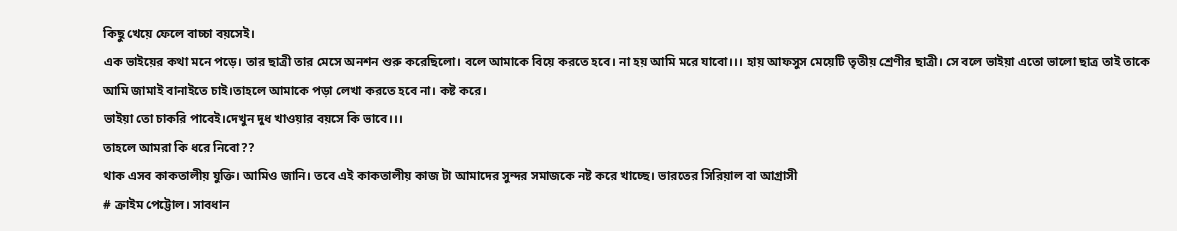কিছু খেয়ে ফেলে বাচ্চা বয়সেই।
এক ভাইয়ের কথা মনে পড়ে। তার ছাত্রী তার মেসে অনশন শুরু করেছিলো। বলে আমাকে বিয়ে করতে হবে। না হয় আমি মরে যাবো।।। হায় আফসুস মেয়েটি তৃতীয় শ্রেণীর ছাত্রী। সে বলে ভাইয়া এতো ভালো ছাত্র তাই তাকে আমি জামাই বানাইতে চাই।তাহলে আমাকে পড়া লেখা করতে হবে না। কষ্ট করে।
ভাইয়া তো চাকরি পাবেই।দেখুন দুধ খাওয়ার বয়সে কি ভাবে।।।
তাহলে আমরা কি ধরে নিবো??
থাক এসব কাকতালীয় যুক্তি। আমিও জানি। তবে এই কাকতালীয় কাজ টা আমাদের সুন্দর সমাজকে নষ্ট করে খাচ্ছে। ভারতের সিরিয়াল বা আগ্রাসী
# ক্রাইম পেট্টোল। সাবধান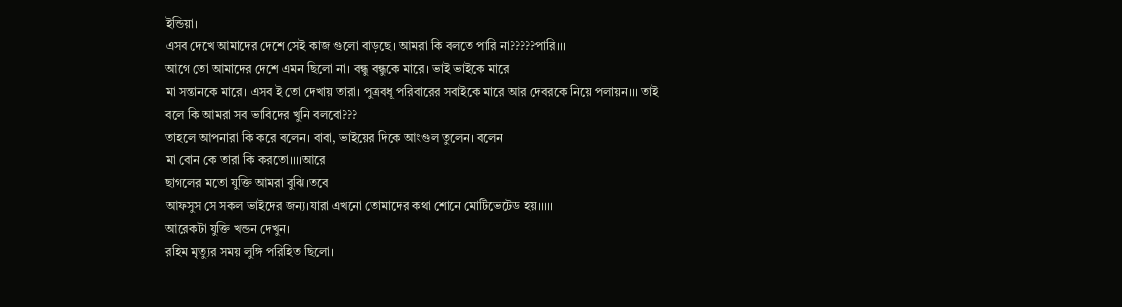ইন্ডিয়া।
এসব দেখে আমাদের দেশে সেই কাজ গুলো বাড়ছে। আমরা কি বলতে পারি না?????পারি।।।
আগে তো আমাদের দেশে এমন ছিলো না। বন্ধু বন্ধুকে মারে। ভাই ভাইকে মারে
মা সন্তানকে মারে। এসব ই তো দেখায় তারা। পুত্রবধূ পরিবারের সবাইকে মারে আর দেবরকে নিয়ে পলায়ন।।। তাই
বলে কি আমরা সব ভাবিদের খুনি বলবো???
তাহলে আপনারা কি করে বলেন। বাবা, ভাইয়ের দিকে আংগুল তুলেন। বলেন
মা বোন কে তারা কি করতো।।।।আরে
ছাগলের মতো যুক্তি আমরা বুঝি।তবে
আফসুস সে সকল ভাইদের জন্য।যারা এখনো তোমাদের কথা শোনে মোটিভেটেড হয়।।।।।
আরেকটা যুক্তি খন্ডন দেখুন।
রহিম মৃত্যুর সময় লুঙ্গি পরিহিত ছিলো।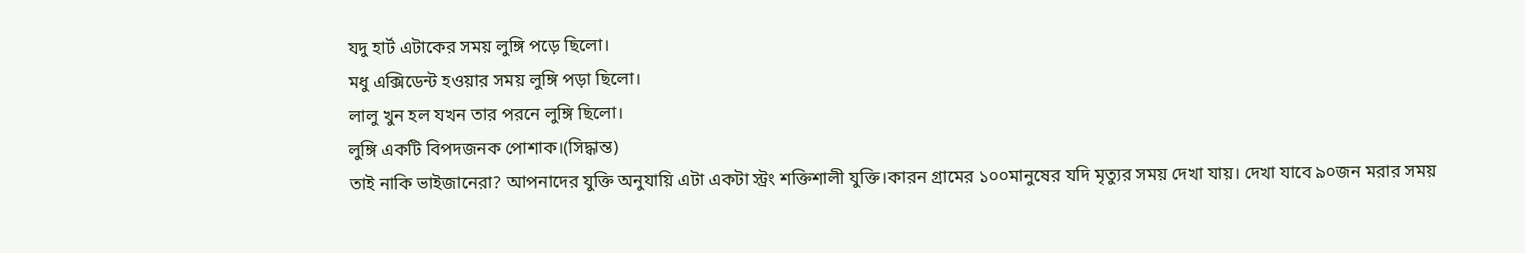যদু হার্ট এটাকের সময় লুঙ্গি পড়ে ছিলো।
মধু এক্সিডেন্ট হওয়ার সময় লুঙ্গি পড়া ছিলো।
লালু খুন হল যখন তার পরনে লুঙ্গি ছিলো।
লুঙ্গি একটি বিপদজনক পোশাক।(সিদ্ধান্ত)
তাই নাকি ভাইজানেরা? আপনাদের যুক্তি অনুযায়ি এটা একটা স্ট্রং শক্তিশালী যুক্তি।কারন গ্রামের ১০০মানুষের যদি মৃত্যুর সময় দেখা যায়। দেখা যাবে ৯০জন মরার সময়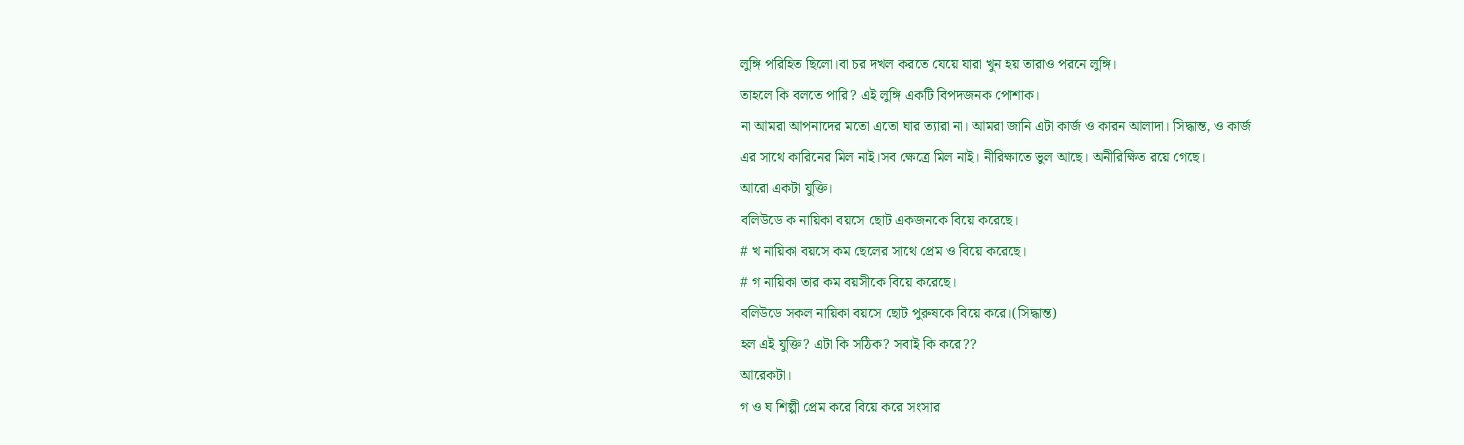লুঙ্গি পরিহিত ছিলো।বা চর দখল করতে যেয়ে যারা খুন হয় তারাও পরনে লুঙ্গি।
তাহলে কি বলতে পারি? এই লুঙ্গি একটি বিপদজনক পোশাক।
না আমরা আপনাদের মতো এতো ঘার ত্যারা না। আমরা জানি এটা কার্জ ও কারন আলাদা। সিদ্ধান্ত, ও কার্জ
এর সাথে কারিনের মিল নাই।সব ক্ষেত্রে মিল নাই। নীরিক্ষাতে ভুল আছে। অনীরিক্ষিত রয়ে গেছে।
আরো একটা যুক্তি।
বলিউডে ক নায়িকা বয়সে ছোট একজনকে বিয়ে করেছে।
# খ নায়িকা বয়সে কম ছেলের সাথে প্রেম ও বিয়ে করেছে।
# গ নায়িকা তার কম বয়সীকে বিয়ে করেছে।
বলিউডে সকল নায়িকা বয়সে ছোট পুরুষকে বিয়ে করে।(সিদ্ধান্ত)
হল এই যুক্তি? এটা কি সঠিক? সবাই কি করে??
আরেকটা।
গ ও ঘ শিল্পী প্রেম করে বিয়ে করে সংসার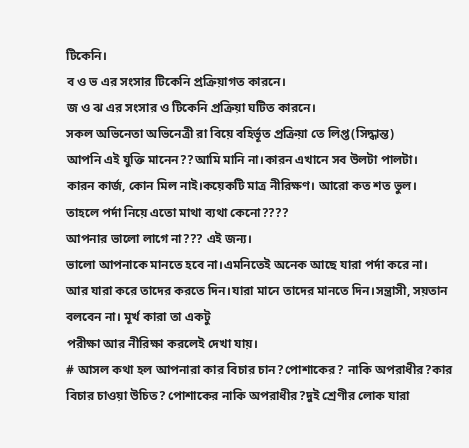টিকেনি।
ব ও ভ এর সংসার টিকেনি প্রক্রিয়াগত কারনে।
জ ও ঝ এর সংসার ও টিকেনি প্রক্রিয়া ঘটিত কারনে।
সকল অভিনেতা অভিনেত্রী রা বিয়ে বহির্ভূত প্রক্রিয়া তে লিপ্ত(সিদ্ধান্ত)
আপনি এই যুক্তি মানেন??আমি মানি না।কারন এখানে সব উলটা পালটা।
কারন কার্জ, কোন মিল নাই।কয়েকটি মাত্র নীরিক্ষণ। আরো কত শত ভুল।
তাহলে পর্দা নিয়ে এতো মাথা ব্যথা কেনো????
আপনার ভালো লাগে না??? এই জন্য।
ভালো আপনাকে মানতে হবে না।এমনিতেই অনেক আছে যারা পর্দা করে না।
আর যারা করে তাদের করতে দিন।যারা মানে তাদের মানতে দিন।সন্ত্রাসী, সয়তান বলবেন না। মূর্খ কারা তা একটু
পরীক্ষা আর নীরিক্ষা করলেই দেখা যায়।
# আসল কথা হল আপনারা কার বিচার চান?পোশাকের? নাকি অপরাধীর?কার বিচার চাওয়া উচিত? পোশাকের নাকি অপরাধীর?দুই শ্রেণীর লোক যারা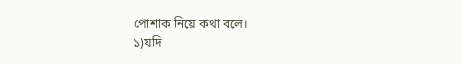পোশাক নিয়ে কথা বলে।
১)যদি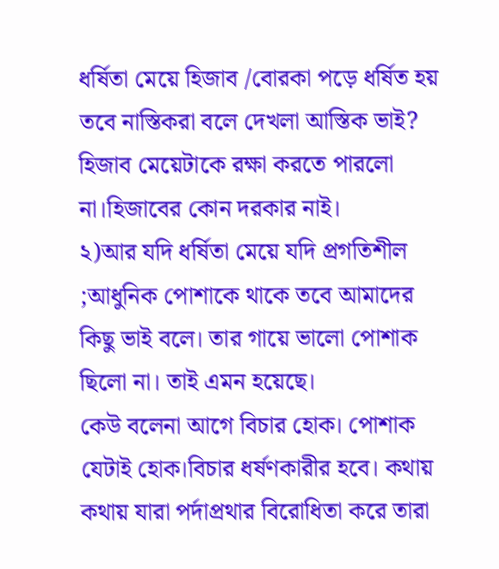ধর্ষিতা মেয়ে হিজাব /বোরকা পড়ে ধর্ষিত হয় তবে নাস্তিকরা বলে দেখলা আস্তিক ভাই? হিজাব মেয়েটাকে রক্ষা করতে পারলো না।হিজাবের কোন দরকার নাই।
২)আর যদি ধর্ষিতা মেয়ে যদি প্রগতিশীল ;আধুনিক পোশাকে থাকে তবে আমাদের কিছু ভাই বলে। তার গায়ে ভালো পোশাক ছিলো না। তাই এমন হয়েছে।
কেউ বলেনা আগে বিচার হোক। পোশাক যেটাই হোক।বিচার ধর্ষণকারীর হবে। কথায় কথায় যারা পর্দাপ্রথার বিরোধিতা করে তারা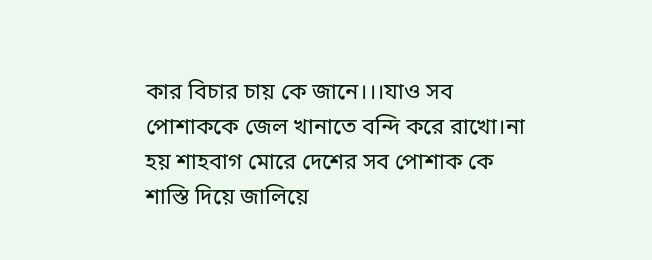কার বিচার চায় কে জানে।।।যাও সব পোশাককে জেল খানাতে বন্দি করে রাখো।না হয় শাহবাগ মোরে দেশের সব পোশাক কে শাস্তি দিয়ে জালিয়ে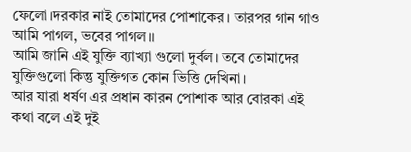ফেলো।দরকার নাই তোমাদের পোশাকের। তারপর গান গাও
আমি পাগল, ভবের পাগল।।
আমি জানি এই যুক্তি ব্যাখ্যা গুলো দুর্বল। তবে তোমাদের যুক্তিগুলো কিন্তু যুক্তিগত কোন ভিত্তি দেখিনা।
আর যারা ধর্ষণ এর প্রধান কারন পোশাক আর বোরকা এই
কথা বলে এই দুই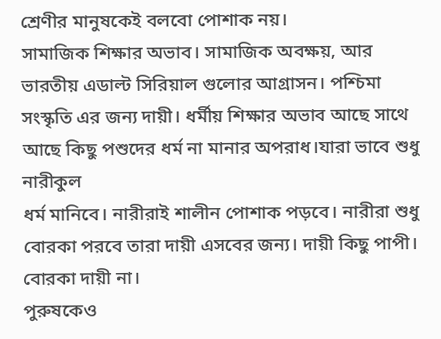শ্রেণীর মানুষকেই বলবো পোশাক নয়।
সামাজিক শিক্ষার অভাব। সামাজিক অবক্ষয়, আর
ভারতীয় এডাল্ট সিরিয়াল গুলোর আগ্রাসন। পশ্চিমা সংস্কৃতি এর জন্য দায়ী। ধর্মীয় শিক্ষার অভাব আছে সাথে আছে কিছু পশুদের ধর্ম না মানার অপরাধ।যারা ভাবে শুধু নারীকুল
ধর্ম মানিবে। নারীরাই শালীন পোশাক পড়বে। নারীরা শুধু
বোরকা পরবে তারা দায়ী এসবের জন্য। দায়ী কিছু পাপী।
বোরকা দায়ী না।
পুরুষকেও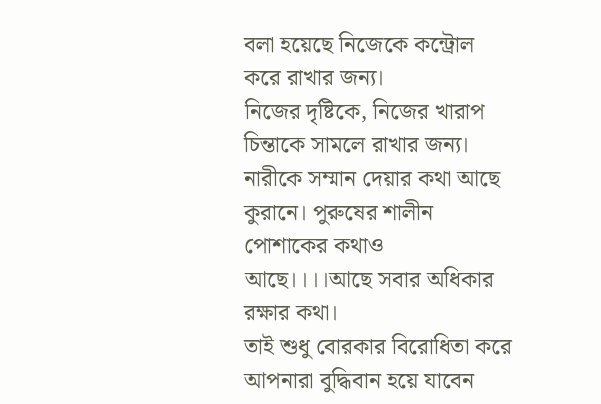বলা হয়েছে নিজেকে কন্ট্রোল করে রাখার জন্য।
নিজের দৃষ্টিকে, নিজের খারাপ চিন্তাকে সামলে রাখার জন্য।
নারীকে সম্মান দেয়ার কথা আছে কুরানে। পুরুষের শালীন পোশাকের কথাও আছে।।।।আছে সবার অধিকার রক্ষার কথা।
তাই শুধু বোরকার বিরোধিতা করে আপনারা বুদ্ধিবান হয়ে যাবেন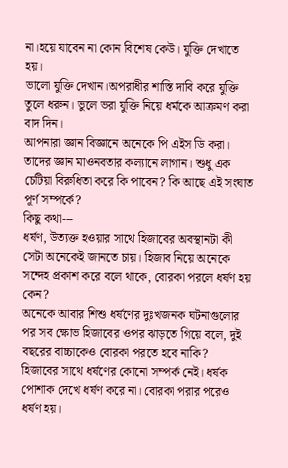না।হয়ে যাবেন না কোন বিশেষ কেউ। যুক্তি দেখাতে হয়।
ভালো যুক্তি দেখান।অপরাধীর শাস্তি দাবি করে যুক্তি তুলে ধরুন। ভুলে ভরা যুক্তি নিয়ে ধর্মকে আক্রমণ করা বাদ দিন।
আপনারা জ্ঞান বিজ্ঞানে অনেকে পি এইস ডি করা। তাদের জ্ঞান মাওনবতার কল্যানে লাগান। শুধু এক চেটিয়া বিরুধিতা করে কি পাবেন? কি আছে এই সংঘাত পূর্ণ সম্পর্কে?
কিছু কথা---
ধর্ষণ, উত্যক্ত হওয়ার সাথে হিজাবের অবস্থানটা কী সেটা অনেকেই জানতে চায়। হিজাব নিয়ে অনেকে সন্দেহ প্রকাশ করে বলে থাকে, বোরকা পরলে ধর্ষণ হয় কেন?
অনেকে আবার শিশু ধর্ষণের দুঃখজনক ঘটনাগুলোর পর সব ক্ষোভ হিজাবের ওপর ঝাড়তে গিয়ে বলে, দুই বছরের বাচ্চাকেও বোরকা পরতে হবে নাকি?
হিজাবের সাথে ধর্ষণের কোনো সম্পর্ক নেই। ধর্ষক পোশাক দেখে ধর্ষণ করে না। বোরকা পরার পরেও ধর্ষণ হয়।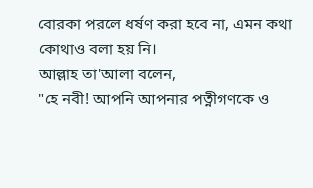বোরকা পরলে ধর্ষণ করা হবে না, এমন কথা কোথাও বলা হয় নি।
আল্লাহ তা'আলা বলেন,
"হে নবী! আপনি আপনার পত্নীগণকে ও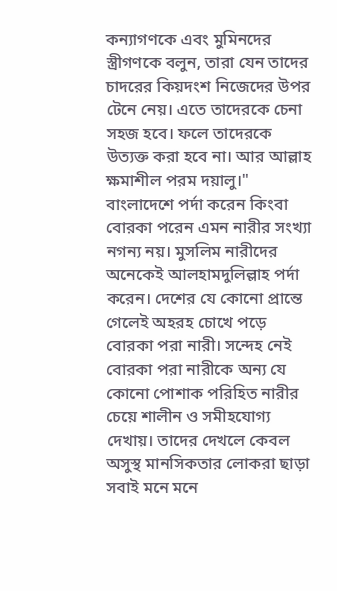কন্যাগণকে এবং মুমিনদের স্ত্রীগণকে বলুন, তারা যেন তাদের চাদরের কিয়দংশ নিজেদের উপর টেনে নেয়। এতে তাদেরকে চেনা সহজ হবে। ফলে তাদেরকে উত্যক্ত করা হবে না। আর আল্লাহ ক্ষমাশীল পরম দয়ালু।"
বাংলাদেশে পর্দা করেন কিংবা বোরকা পরেন এমন নারীর সংখ্যা নগন্য নয়। মুসলিম নারীদের অনেকেই আলহামদুলিল্লাহ পর্দা করেন। দেশের যে কোনো প্রান্তে গেলেই অহরহ চোখে পড়ে বোরকা পরা নারী। সন্দেহ নেই বোরকা পরা নারীকে অন্য যে কোনো পোশাক পরিহিত নারীর চেয়ে শালীন ও সমীহযোগ্য দেখায়। তাদের দেখলে কেবল অসুস্থ মানসিকতার লোকরা ছাড়া সবাই মনে মনে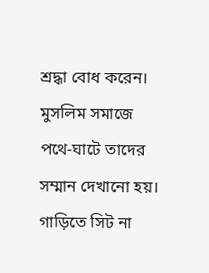শ্রদ্ধা বোধ করেন। মুসলিম সমাজে পথে-ঘাটে তাদের সম্মান দেখানো হয়। গাড়িতে সিট না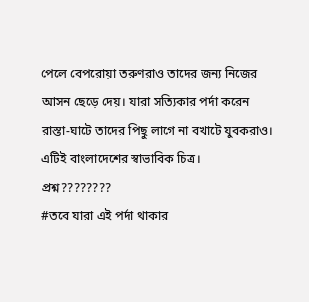পেলে বেপরোয়া তরুণরাও তাদের জন্য নিজের আসন ছেড়ে দেয়। যারা সত্যিকার পর্দা করেন রাস্তা-ঘাটে তাদের পিছু লাগে না বখাটে যুবকরাও। এটিই বাংলাদেশের স্বাভাবিক চিত্র।
প্রশ্ন????????
#তবে যারা এই পর্দা থাকার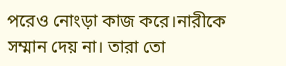পরেও নোংড়া কাজ করে।নারীকে
সম্মান দেয় না। তারা তো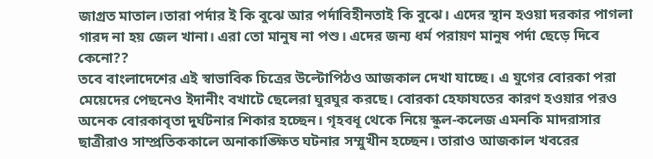জাগ্রত মাতাল।তারা পর্দার ই কি বুঝে আর পর্দাবিহীনতাই কি বুঝে। এদের স্থান হওয়া দরকার পাগলা গারদ না হয় জেল খানা। এরা তো মানুষ না পশু। এদের জন্য ধর্ম পরায়ণ মানুষ পর্দা ছেড়ে দিবে কেনো??
তবে বাংলাদেশের এই স্বাভাবিক চিত্রের উল্টোপিঠও আজকাল দেখা যাচ্ছে। এ যুগের বোরকা পরা মেয়েদের পেছনেও ইদানীং বখাটে ছেলেরা ঘুরঘুর করছে। বোরকা হেফাযতের কারণ হওয়ার পরও অনেক বোরকাবৃতা দুর্ঘটনার শিকার হচ্ছেন। গৃহবধূ থেকে নিয়ে স্কুল-কলেজ এমনকি মাদরাসার ছাত্রীরাও সাম্প্রতিককালে অনাকাঙ্ক্ষিত ঘটনার সম্মুখীন হচ্ছেন। তারাও আজকাল খবরের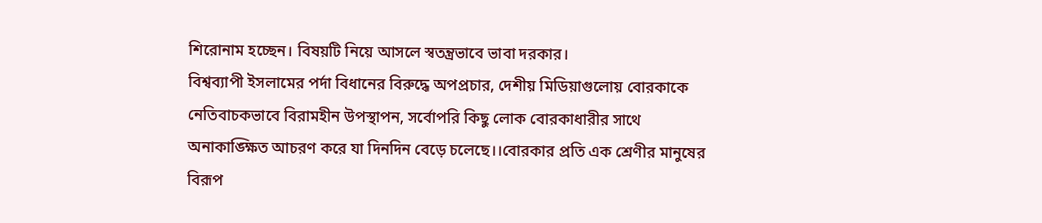শিরোনাম হচ্ছেন। বিষয়টি নিয়ে আসলে স্বতন্ত্রভাবে ভাবা দরকার।
বিশ্বব্যাপী ইসলামের পর্দা বিধানের বিরুদ্ধে অপপ্রচার, দেশীয় মিডিয়াগুলোয় বোরকাকে নেতিবাচকভাবে বিরামহীন উপস্থাপন, সর্বোপরি কিছু লোক বোরকাধারীর সাথে অনাকাঙ্ক্ষিত আচরণ করে যা দিনদিন বেড়ে চলেছে।।বোরকার প্রতি এক শ্রেণীর মানুষের বিরূপ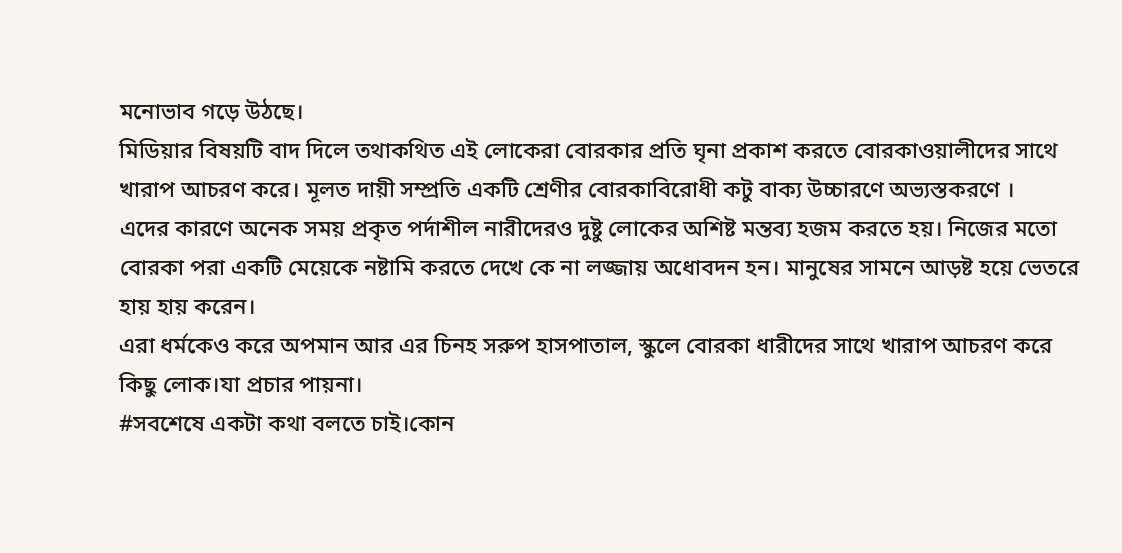মনোভাব গড়ে উঠছে।
মিডিয়ার বিষয়টি বাদ দিলে তথাকথিত এই লোকেরা বোরকার প্রতি ঘৃনা প্রকাশ করতে বোরকাওয়ালীদের সাথে খারাপ আচরণ করে। মূলত দায়ী সম্প্রতি একটি শ্রেণীর বোরকাবিরোধী কটু বাক্য উচ্চারণে অভ্যস্তকরণে ।
এদের কারণে অনেক সময় প্রকৃত পর্দাশীল নারীদেরও দুষ্টু লোকের অশিষ্ট মন্তব্য হজম করতে হয়। নিজের মতো বোরকা পরা একটি মেয়েকে নষ্টামি করতে দেখে কে না লজ্জায় অধোবদন হন। মানুষের সামনে আড়ষ্ট হয়ে ভেতরে হায় হায় করেন।
এরা ধর্মকেও করে অপমান আর এর চিনহ সরুপ হাসপাতাল, স্কুলে বোরকা ধারীদের সাথে খারাপ আচরণ করে কিছু লোক।যা প্রচার পায়না।
#সবশেষে একটা কথা বলতে চাই।কোন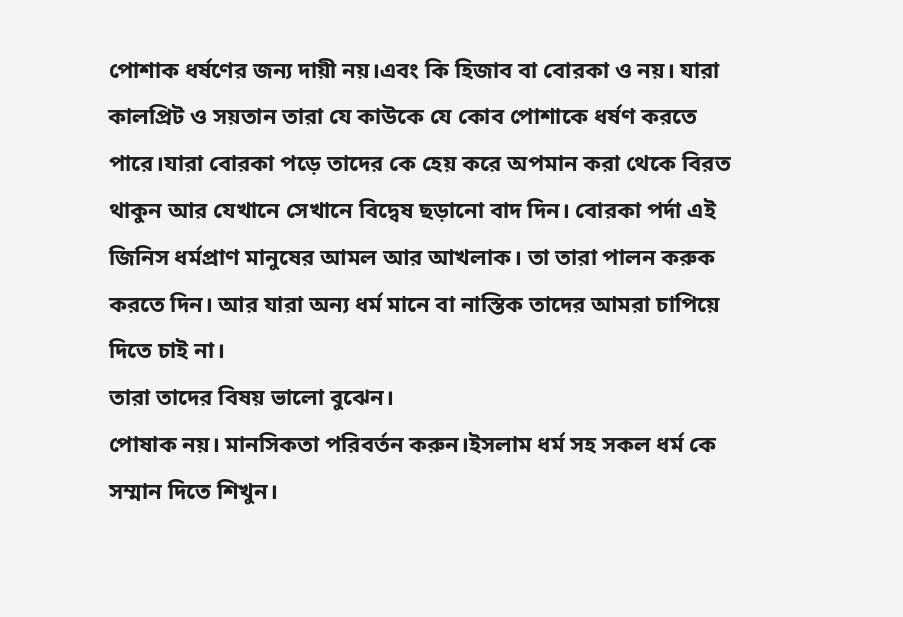পোশাক ধর্ষণের জন্য দায়ী নয়।এবং কি হিজাব বা বোরকা ও নয়। যারা কালপ্রিট ও সয়তান তারা যে কাউকে যে কোব পোশাকে ধর্ষণ করতে পারে।যারা বোরকা পড়ে তাদের কে হেয় করে অপমান করা থেকে বিরত থাকুন আর যেখানে সেখানে বিদ্বেষ ছড়ানো বাদ দিন। বোরকা পর্দা এই জিনিস ধর্মপ্রাণ মানুষের আমল আর আখলাক। তা তারা পালন করুক করতে দিন। আর যারা অন্য ধর্ম মানে বা নাস্তিক তাদের আমরা চাপিয়ে দিতে চাই না।
তারা তাদের বিষয় ভালো বুঝেন।
পোষাক নয়। মানসিকতা পরিবর্তন করুন।ইসলাম ধর্ম সহ সকল ধর্ম কে সম্মান দিতে শিখুন।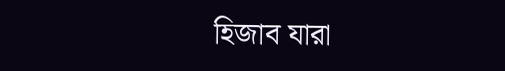হিজাব যারা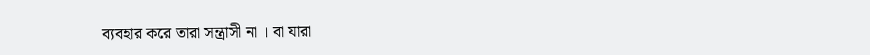ব্যবহার করে তারা সন্ত্রাসী না । বা যারা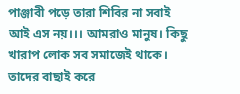পাঞ্জাবী পড়ে তারা শিবির না সবাই
আই এস নয়।।। আমরাও মানুষ। কিছু খারাপ লোক সব সমাজেই থাকে। তাদের বাছাই করে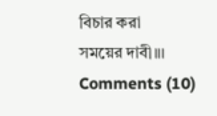বিচার করা
সময়ের দাবী।।।
Comments (10)